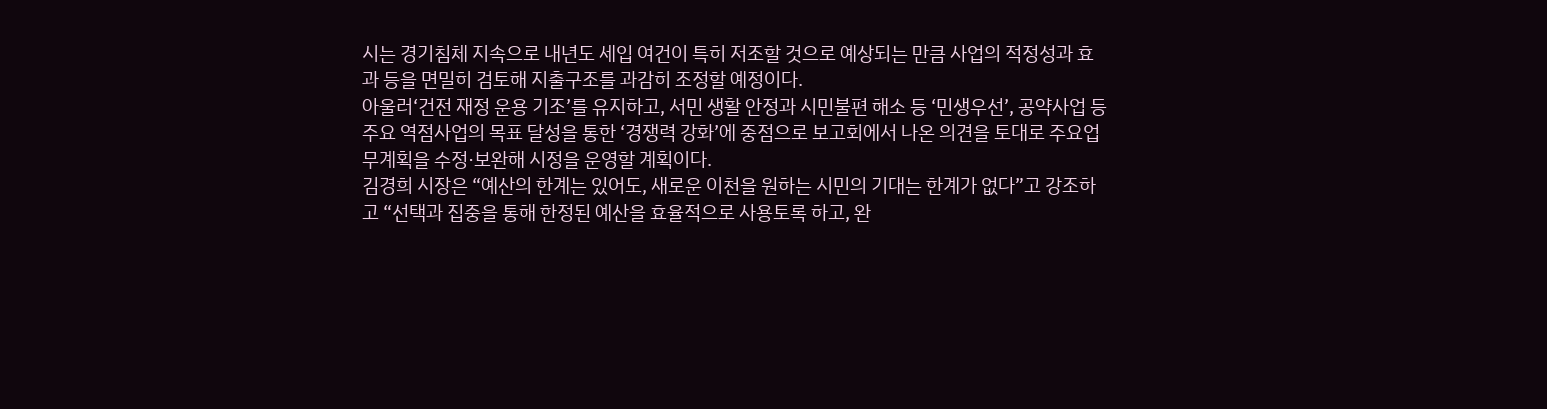시는 경기침체 지속으로 내년도 세입 여건이 특히 저조할 것으로 예상되는 만큼 사업의 적정성과 효과 등을 면밀히 검토해 지출구조를 과감히 조정할 예정이다.
아울러‘건전 재정 운용 기조’를 유지하고, 서민 생활 안정과 시민불편 해소 등 ‘민생우선’, 공약사업 등 주요 역점사업의 목표 달성을 통한 ‘경쟁력 강화’에 중점으로 보고회에서 나온 의견을 토대로 주요업무계획을 수정·보완해 시정을 운영할 계획이다.
김경희 시장은 “예산의 한계는 있어도, 새로운 이천을 원하는 시민의 기대는 한계가 없다”고 강조하고 “선택과 집중을 통해 한정된 예산을 효율적으로 사용토록 하고, 완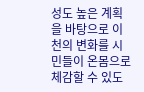성도 높은 계획을 바탕으로 이천의 변화를 시민들이 온몸으로 체감할 수 있도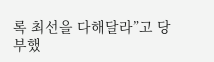록 최선을 다해달라”고 당부했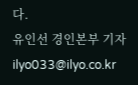다.
유인선 경인본부 기자 ilyo033@ilyo.co.kr